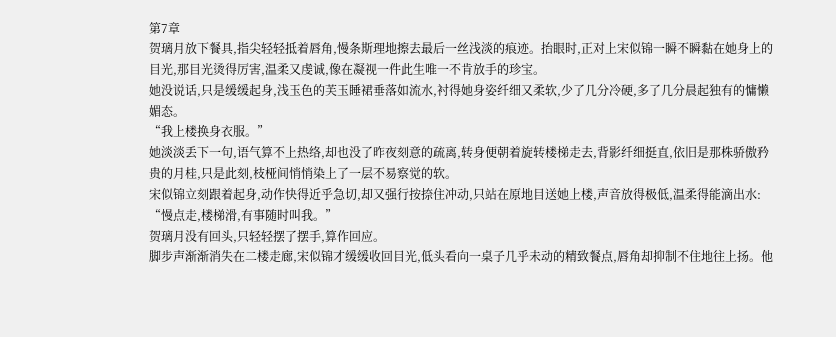第7章
贺璃月放下餐具,指尖轻轻抵着唇角,慢条斯理地擦去最后一丝浅淡的痕迹。抬眼时,正对上宋似锦一瞬不瞬黏在她身上的目光,那目光烫得厉害,温柔又虔诚,像在凝视一件此生唯一不肯放手的珍宝。
她没说话,只是缓缓起身,浅玉色的芙玉睡裙垂落如流水,衬得她身姿纤细又柔软,少了几分冷硬,多了几分晨起独有的慵懒媚态。
“我上楼换身衣服。”
她淡淡丢下一句,语气算不上热络,却也没了昨夜刻意的疏离,转身便朝着旋转楼梯走去,背影纤细挺直,依旧是那株骄傲矜贵的月桂,只是此刻,枝桠间悄悄染上了一层不易察觉的软。
宋似锦立刻跟着起身,动作快得近乎急切,却又强行按捺住冲动,只站在原地目送她上楼,声音放得极低,温柔得能滴出水:
“慢点走,楼梯滑,有事随时叫我。”
贺璃月没有回头,只轻轻摆了摆手,算作回应。
脚步声渐渐消失在二楼走廊,宋似锦才缓缓收回目光,低头看向一桌子几乎未动的精致餐点,唇角却抑制不住地往上扬。他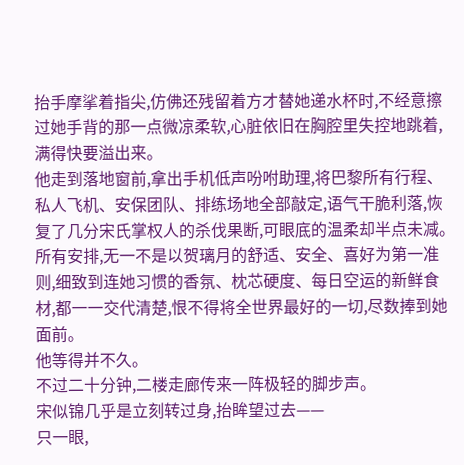抬手摩挲着指尖,仿佛还残留着方才替她递水杯时,不经意擦过她手背的那一点微凉柔软,心脏依旧在胸腔里失控地跳着,满得快要溢出来。
他走到落地窗前,拿出手机低声吩咐助理,将巴黎所有行程、私人飞机、安保团队、排练场地全部敲定,语气干脆利落,恢复了几分宋氏掌权人的杀伐果断,可眼底的温柔却半点未减。
所有安排,无一不是以贺璃月的舒适、安全、喜好为第一准则,细致到连她习惯的香氛、枕芯硬度、每日空运的新鲜食材,都一一交代清楚,恨不得将全世界最好的一切,尽数捧到她面前。
他等得并不久。
不过二十分钟,二楼走廊传来一阵极轻的脚步声。
宋似锦几乎是立刻转过身,抬眸望过去——
只一眼,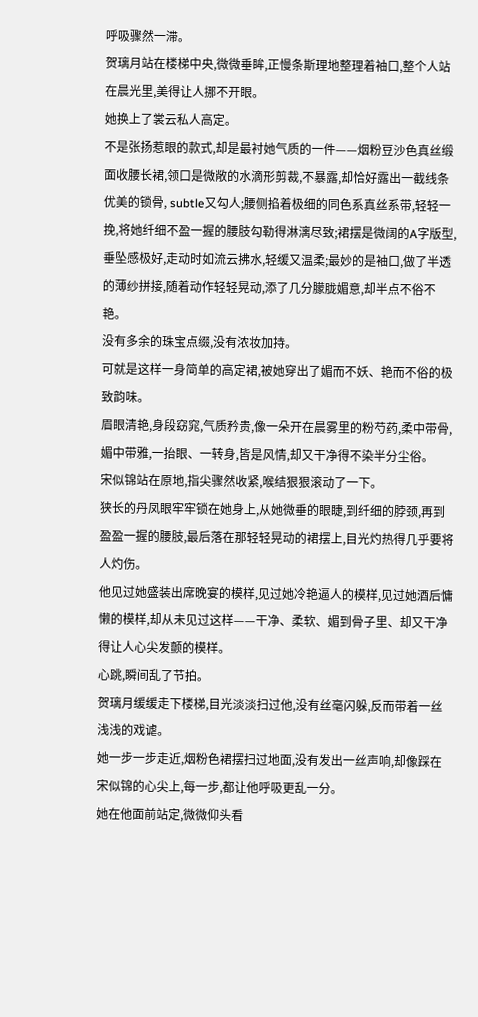呼吸骤然一滞。
贺璃月站在楼梯中央,微微垂眸,正慢条斯理地整理着袖口,整个人站在晨光里,美得让人挪不开眼。
她换上了裳云私人高定。
不是张扬惹眼的款式,却是最衬她气质的一件——烟粉豆沙色真丝缎面收腰长裙,领口是微敞的水滴形剪裁,不暴露,却恰好露出一截线条优美的锁骨, subtle又勾人;腰侧掐着极细的同色系真丝系带,轻轻一挽,将她纤细不盈一握的腰肢勾勒得淋漓尽致;裙摆是微阔的A字版型,垂坠感极好,走动时如流云拂水,轻缓又温柔;最妙的是袖口,做了半透的薄纱拼接,随着动作轻轻晃动,添了几分朦胧媚意,却半点不俗不艳。
没有多余的珠宝点缀,没有浓妆加持。
可就是这样一身简单的高定裙,被她穿出了媚而不妖、艳而不俗的极致韵味。
眉眼清艳,身段窈窕,气质矜贵,像一朵开在晨雾里的粉芍药,柔中带骨,媚中带雅,一抬眼、一转身,皆是风情,却又干净得不染半分尘俗。
宋似锦站在原地,指尖骤然收紧,喉结狠狠滚动了一下。
狭长的丹凤眼牢牢锁在她身上,从她微垂的眼睫,到纤细的脖颈,再到盈盈一握的腰肢,最后落在那轻轻晃动的裙摆上,目光灼热得几乎要将人灼伤。
他见过她盛装出席晚宴的模样,见过她冷艳逼人的模样,见过她酒后慵懒的模样,却从未见过这样——干净、柔软、媚到骨子里、却又干净得让人心尖发颤的模样。
心跳,瞬间乱了节拍。
贺璃月缓缓走下楼梯,目光淡淡扫过他,没有丝毫闪躲,反而带着一丝浅浅的戏谑。
她一步一步走近,烟粉色裙摆扫过地面,没有发出一丝声响,却像踩在宋似锦的心尖上,每一步,都让他呼吸更乱一分。
她在他面前站定,微微仰头看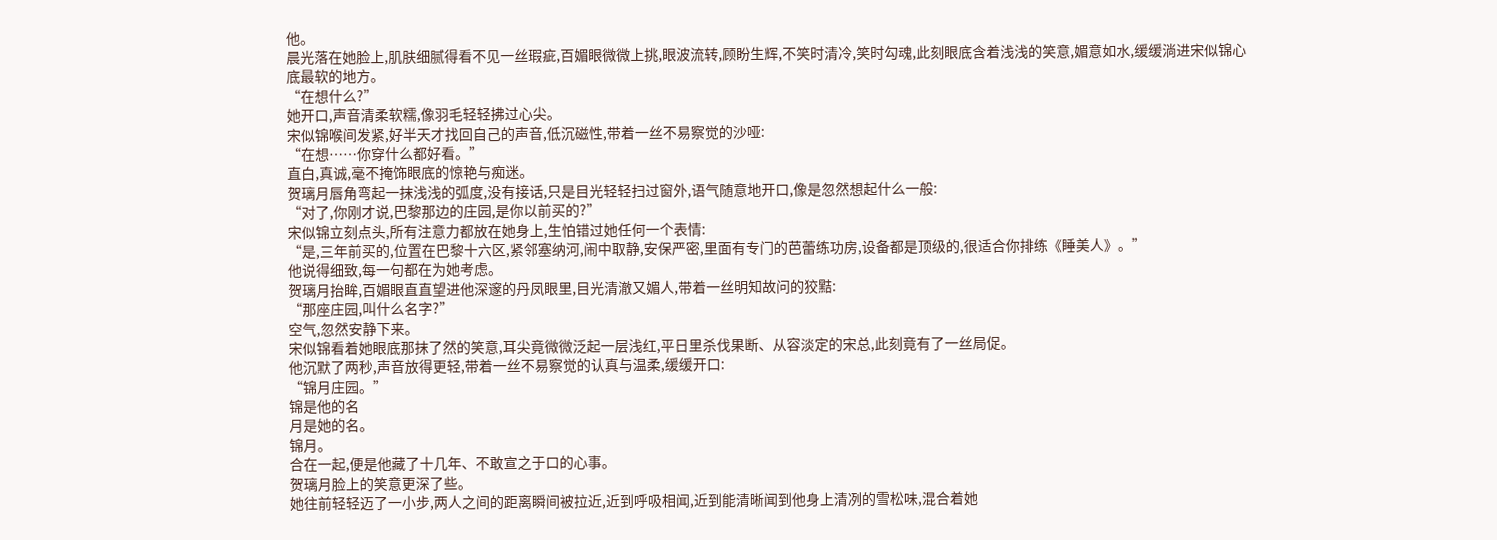他。
晨光落在她脸上,肌肤细腻得看不见一丝瑕疵,百媚眼微微上挑,眼波流转,顾盼生辉,不笑时清冷,笑时勾魂,此刻眼底含着浅浅的笑意,媚意如水,缓缓淌进宋似锦心底最软的地方。
“在想什么?”
她开口,声音清柔软糯,像羽毛轻轻拂过心尖。
宋似锦喉间发紧,好半天才找回自己的声音,低沉磁性,带着一丝不易察觉的沙哑:
“在想……你穿什么都好看。”
直白,真诚,毫不掩饰眼底的惊艳与痴迷。
贺璃月唇角弯起一抹浅浅的弧度,没有接话,只是目光轻轻扫过窗外,语气随意地开口,像是忽然想起什么一般:
“对了,你刚才说,巴黎那边的庄园,是你以前买的?”
宋似锦立刻点头,所有注意力都放在她身上,生怕错过她任何一个表情:
“是,三年前买的,位置在巴黎十六区,紧邻塞纳河,闹中取静,安保严密,里面有专门的芭蕾练功房,设备都是顶级的,很适合你排练《睡美人》。”
他说得细致,每一句都在为她考虑。
贺璃月抬眸,百媚眼直直望进他深邃的丹凤眼里,目光清澈又媚人,带着一丝明知故问的狡黠:
“那座庄园,叫什么名字?”
空气,忽然安静下来。
宋似锦看着她眼底那抹了然的笑意,耳尖竟微微泛起一层浅红,平日里杀伐果断、从容淡定的宋总,此刻竟有了一丝局促。
他沉默了两秒,声音放得更轻,带着一丝不易察觉的认真与温柔,缓缓开口:
“锦月庄园。”
锦是他的名
月是她的名。
锦月。
合在一起,便是他藏了十几年、不敢宣之于口的心事。
贺璃月脸上的笑意更深了些。
她往前轻轻迈了一小步,两人之间的距离瞬间被拉近,近到呼吸相闻,近到能清晰闻到他身上清冽的雪松味,混合着她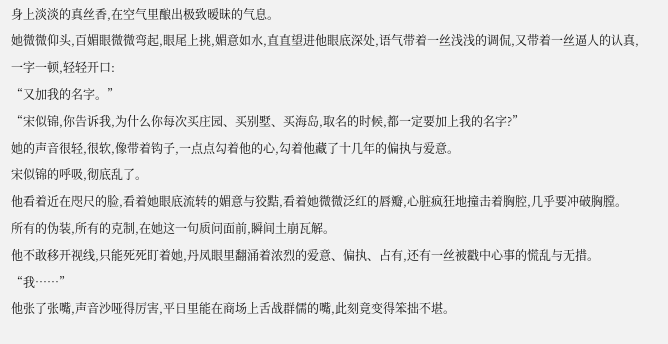身上淡淡的真丝香,在空气里酿出极致暧昧的气息。
她微微仰头,百媚眼微微弯起,眼尾上挑,媚意如水,直直望进他眼底深处,语气带着一丝浅浅的调侃,又带着一丝逼人的认真,一字一顿,轻轻开口:
“又加我的名字。”
“宋似锦,你告诉我,为什么你每次买庄园、买别墅、买海岛,取名的时候,都一定要加上我的名字?”
她的声音很轻,很软,像带着钩子,一点点勾着他的心,勾着他藏了十几年的偏执与爱意。
宋似锦的呼吸,彻底乱了。
他看着近在咫尺的脸,看着她眼底流转的媚意与狡黠,看着她微微泛红的唇瓣,心脏疯狂地撞击着胸腔,几乎要冲破胸膛。
所有的伪装,所有的克制,在她这一句质问面前,瞬间土崩瓦解。
他不敢移开视线,只能死死盯着她,丹凤眼里翻涌着浓烈的爱意、偏执、占有,还有一丝被戳中心事的慌乱与无措。
“我……”
他张了张嘴,声音沙哑得厉害,平日里能在商场上舌战群儒的嘴,此刻竟变得笨拙不堪。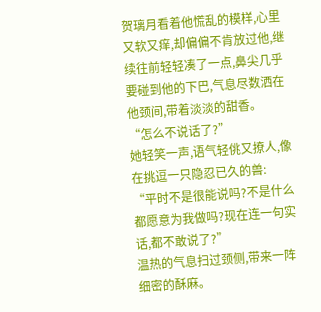贺璃月看着他慌乱的模样,心里又软又痒,却偏偏不肯放过他,继续往前轻轻凑了一点,鼻尖几乎要碰到他的下巴,气息尽数洒在他颈间,带着淡淡的甜香。
“怎么不说话了?”
她轻笑一声,语气轻佻又撩人,像在挑逗一只隐忍已久的兽:
“平时不是很能说吗?不是什么都愿意为我做吗?现在连一句实话,都不敢说了?”
温热的气息扫过颈侧,带来一阵细密的酥麻。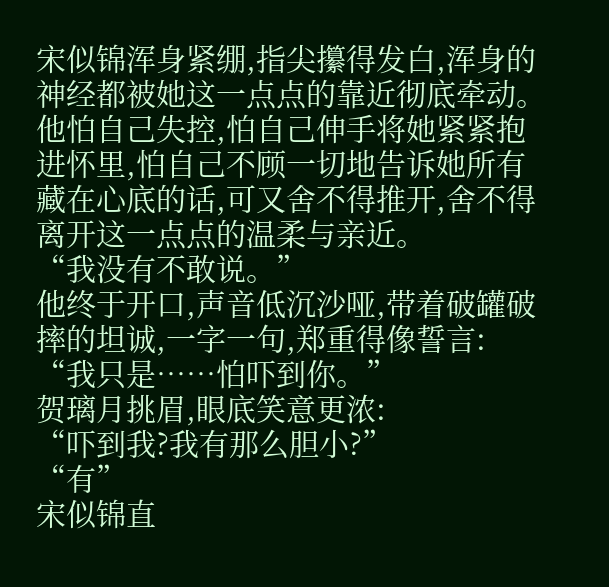宋似锦浑身紧绷,指尖攥得发白,浑身的神经都被她这一点点的靠近彻底牵动。
他怕自己失控,怕自己伸手将她紧紧抱进怀里,怕自己不顾一切地告诉她所有藏在心底的话,可又舍不得推开,舍不得离开这一点点的温柔与亲近。
“我没有不敢说。”
他终于开口,声音低沉沙哑,带着破罐破摔的坦诚,一字一句,郑重得像誓言:
“我只是……怕吓到你。”
贺璃月挑眉,眼底笑意更浓:
“吓到我?我有那么胆小?”
“有”
宋似锦直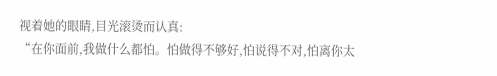视着她的眼睛,目光滚烫而认真:
“在你面前,我做什么都怕。怕做得不够好,怕说得不对,怕离你太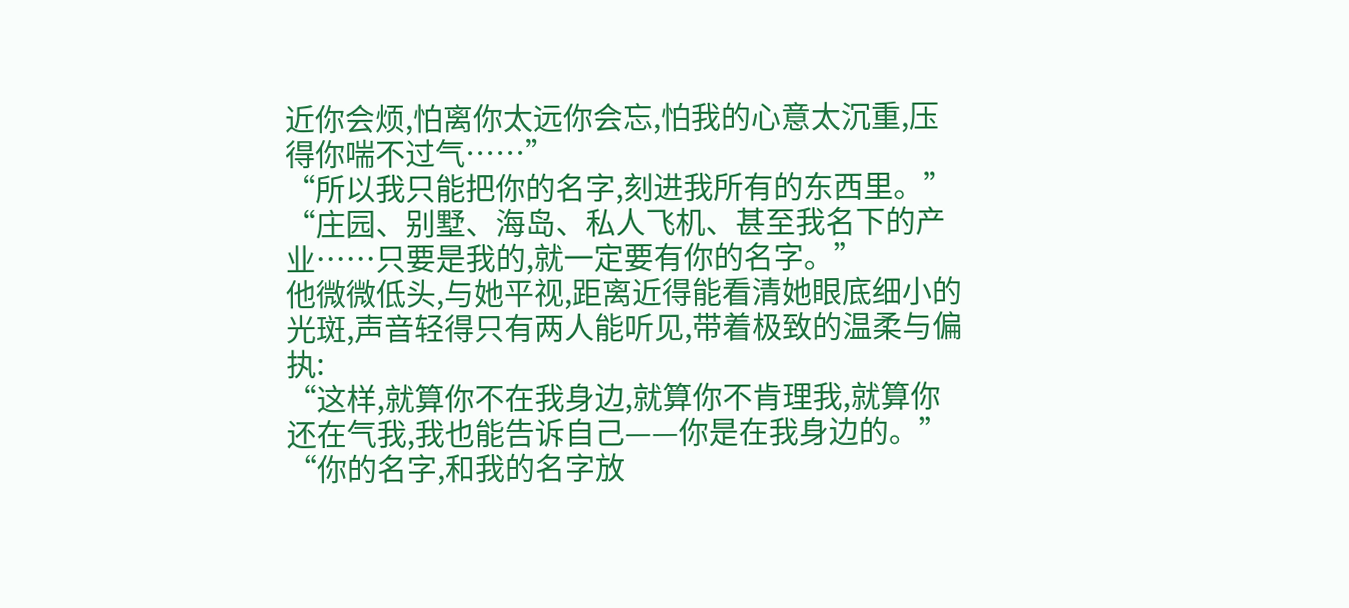近你会烦,怕离你太远你会忘,怕我的心意太沉重,压得你喘不过气……”
“所以我只能把你的名字,刻进我所有的东西里。”
“庄园、别墅、海岛、私人飞机、甚至我名下的产业……只要是我的,就一定要有你的名字。”
他微微低头,与她平视,距离近得能看清她眼底细小的光斑,声音轻得只有两人能听见,带着极致的温柔与偏执:
“这样,就算你不在我身边,就算你不肯理我,就算你还在气我,我也能告诉自己——你是在我身边的。”
“你的名字,和我的名字放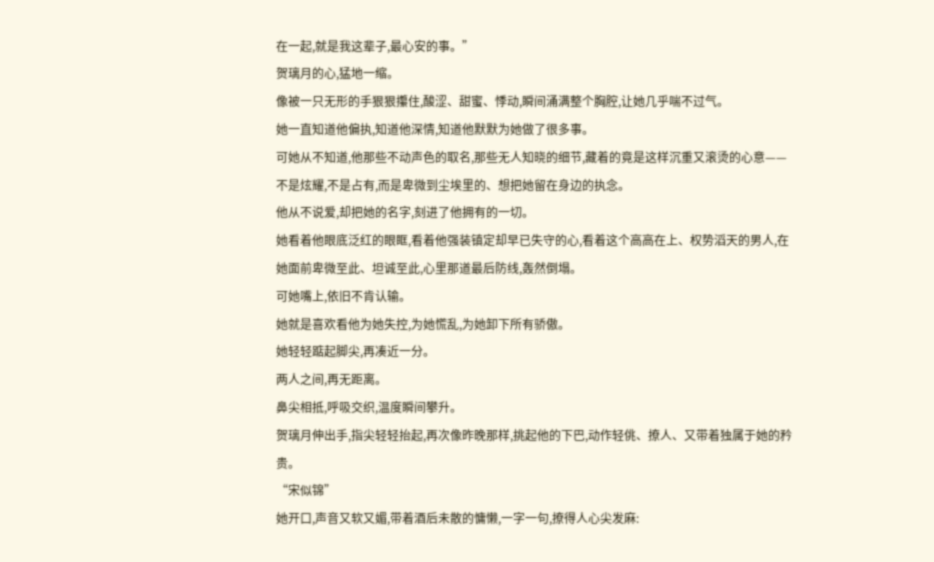在一起,就是我这辈子,最心安的事。”
贺璃月的心,猛地一缩。
像被一只无形的手狠狠攥住,酸涩、甜蜜、悸动,瞬间涌满整个胸腔,让她几乎喘不过气。
她一直知道他偏执,知道他深情,知道他默默为她做了很多事。
可她从不知道,他那些不动声色的取名,那些无人知晓的细节,藏着的竟是这样沉重又滚烫的心意——不是炫耀,不是占有,而是卑微到尘埃里的、想把她留在身边的执念。
他从不说爱,却把她的名字,刻进了他拥有的一切。
她看着他眼底泛红的眼眶,看着他强装镇定却早已失守的心,看着这个高高在上、权势滔天的男人,在她面前卑微至此、坦诚至此,心里那道最后防线,轰然倒塌。
可她嘴上,依旧不肯认输。
她就是喜欢看他为她失控,为她慌乱,为她卸下所有骄傲。
她轻轻踮起脚尖,再凑近一分。
两人之间,再无距离。
鼻尖相抵,呼吸交织,温度瞬间攀升。
贺璃月伸出手,指尖轻轻抬起,再次像昨晚那样,挑起他的下巴,动作轻佻、撩人、又带着独属于她的矜贵。
“宋似锦”
她开口,声音又软又媚,带着酒后未散的慵懒,一字一句,撩得人心尖发麻: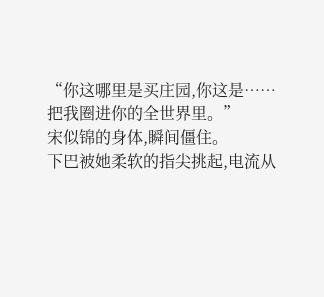“你这哪里是买庄园,你这是……把我圈进你的全世界里。”
宋似锦的身体,瞬间僵住。
下巴被她柔软的指尖挑起,电流从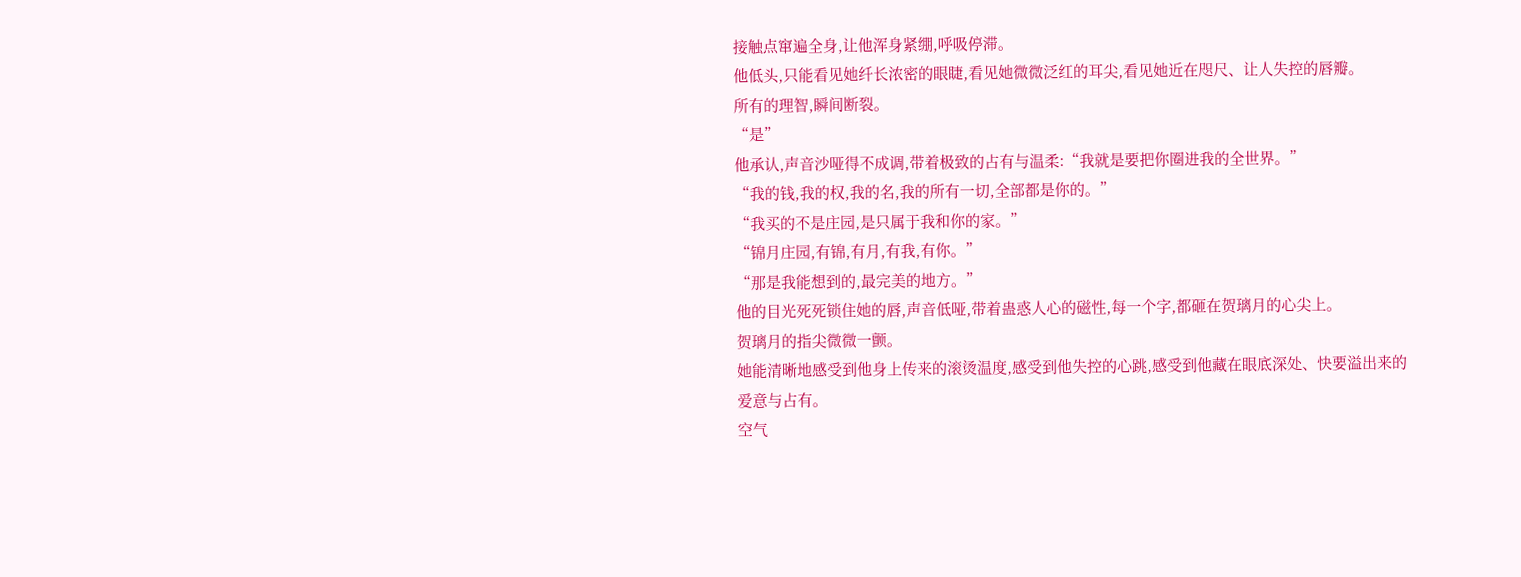接触点窜遍全身,让他浑身紧绷,呼吸停滞。
他低头,只能看见她纤长浓密的眼睫,看见她微微泛红的耳尖,看见她近在咫尺、让人失控的唇瓣。
所有的理智,瞬间断裂。
“是”
他承认,声音沙哑得不成调,带着极致的占有与温柔:“我就是要把你圈进我的全世界。”
“我的钱,我的权,我的名,我的所有一切,全部都是你的。”
“我买的不是庄园,是只属于我和你的家。”
“锦月庄园,有锦,有月,有我,有你。”
“那是我能想到的,最完美的地方。”
他的目光死死锁住她的唇,声音低哑,带着蛊惑人心的磁性,每一个字,都砸在贺璃月的心尖上。
贺璃月的指尖微微一颤。
她能清晰地感受到他身上传来的滚烫温度,感受到他失控的心跳,感受到他藏在眼底深处、快要溢出来的爱意与占有。
空气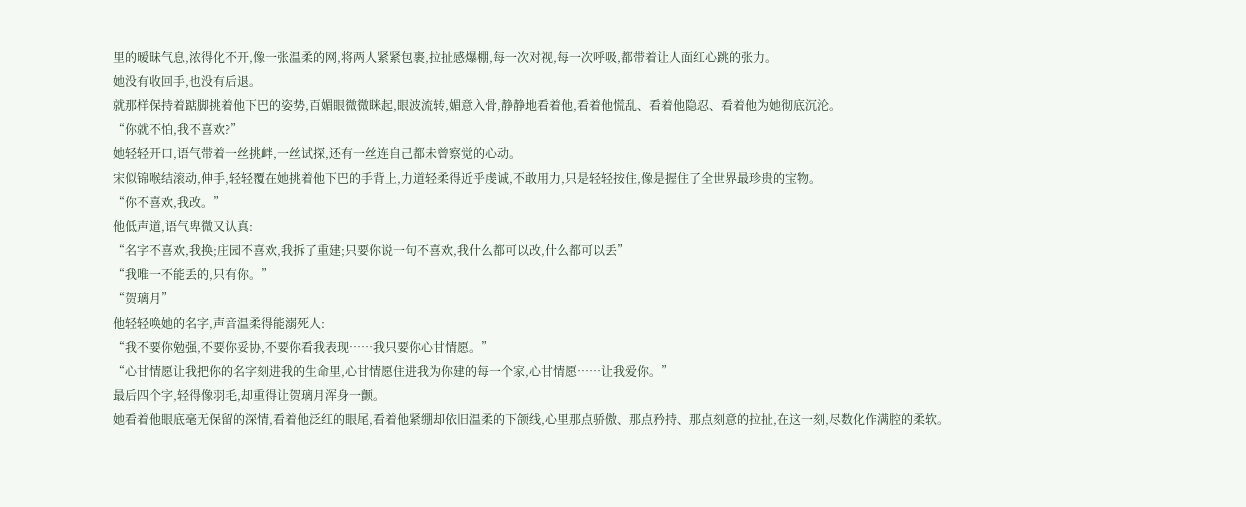里的暧昧气息,浓得化不开,像一张温柔的网,将两人紧紧包裹,拉扯感爆棚,每一次对视,每一次呼吸,都带着让人面红心跳的张力。
她没有收回手,也没有后退。
就那样保持着踮脚挑着他下巴的姿势,百媚眼微微眯起,眼波流转,媚意入骨,静静地看着他,看着他慌乱、看着他隐忍、看着他为她彻底沉沦。
“你就不怕,我不喜欢?”
她轻轻开口,语气带着一丝挑衅,一丝试探,还有一丝连自己都未曾察觉的心动。
宋似锦喉结滚动,伸手,轻轻覆在她挑着他下巴的手背上,力道轻柔得近乎虔诚,不敢用力,只是轻轻按住,像是握住了全世界最珍贵的宝物。
“你不喜欢,我改。”
他低声道,语气卑微又认真:
“名字不喜欢,我换;庄园不喜欢,我拆了重建;只要你说一句不喜欢,我什么都可以改,什么都可以丢”
“我唯一不能丢的,只有你。”
“贺璃月”
他轻轻唤她的名字,声音温柔得能溺死人:
“我不要你勉强,不要你妥协,不要你看我表现……我只要你心甘情愿。”
“心甘情愿让我把你的名字刻进我的生命里,心甘情愿住进我为你建的每一个家,心甘情愿……让我爱你。”
最后四个字,轻得像羽毛,却重得让贺璃月浑身一颤。
她看着他眼底毫无保留的深情,看着他泛红的眼尾,看着他紧绷却依旧温柔的下颌线,心里那点骄傲、那点矜持、那点刻意的拉扯,在这一刻,尽数化作满腔的柔软。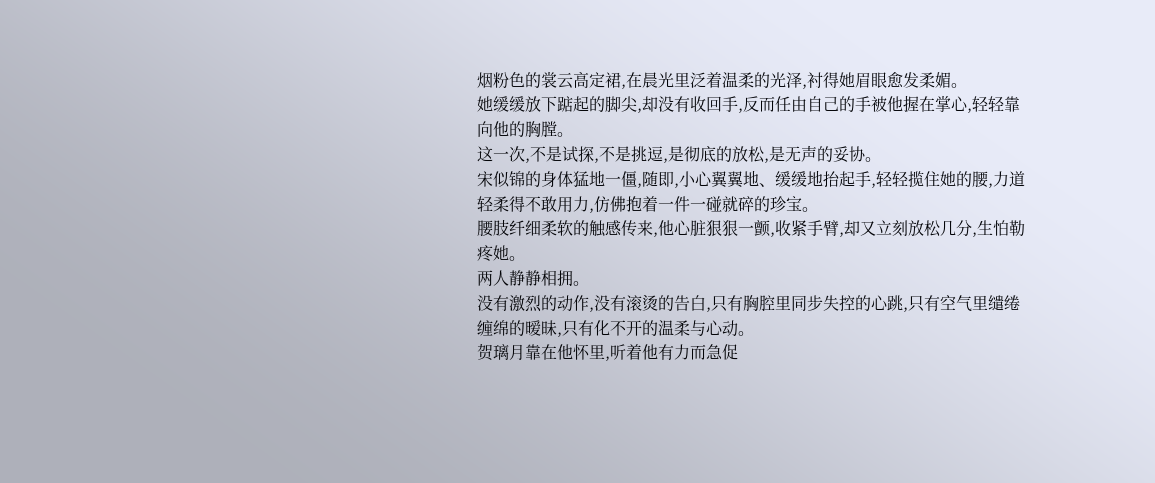烟粉色的裳云高定裙,在晨光里泛着温柔的光泽,衬得她眉眼愈发柔媚。
她缓缓放下踮起的脚尖,却没有收回手,反而任由自己的手被他握在掌心,轻轻靠向他的胸膛。
这一次,不是试探,不是挑逗,是彻底的放松,是无声的妥协。
宋似锦的身体猛地一僵,随即,小心翼翼地、缓缓地抬起手,轻轻揽住她的腰,力道轻柔得不敢用力,仿佛抱着一件一碰就碎的珍宝。
腰肢纤细柔软的触感传来,他心脏狠狠一颤,收紧手臂,却又立刻放松几分,生怕勒疼她。
两人静静相拥。
没有激烈的动作,没有滚烫的告白,只有胸腔里同步失控的心跳,只有空气里缱绻缠绵的暧昧,只有化不开的温柔与心动。
贺璃月靠在他怀里,听着他有力而急促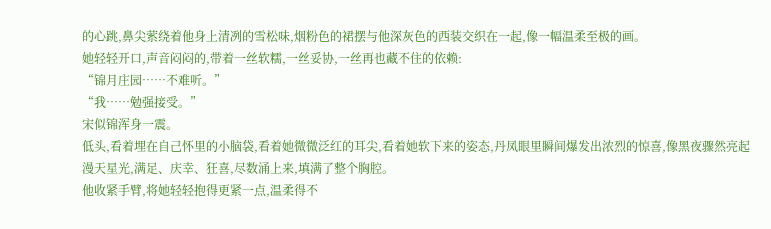的心跳,鼻尖萦绕着他身上清冽的雪松味,烟粉色的裙摆与他深灰色的西装交织在一起,像一幅温柔至极的画。
她轻轻开口,声音闷闷的,带着一丝软糯,一丝妥协,一丝再也藏不住的依赖:
“锦月庄园……不难听。”
“我……勉强接受。”
宋似锦浑身一震。
低头,看着埋在自己怀里的小脑袋,看着她微微泛红的耳尖,看着她软下来的姿态,丹凤眼里瞬间爆发出浓烈的惊喜,像黑夜骤然亮起漫天星光,满足、庆幸、狂喜,尽数涌上来,填满了整个胸腔。
他收紧手臂,将她轻轻抱得更紧一点,温柔得不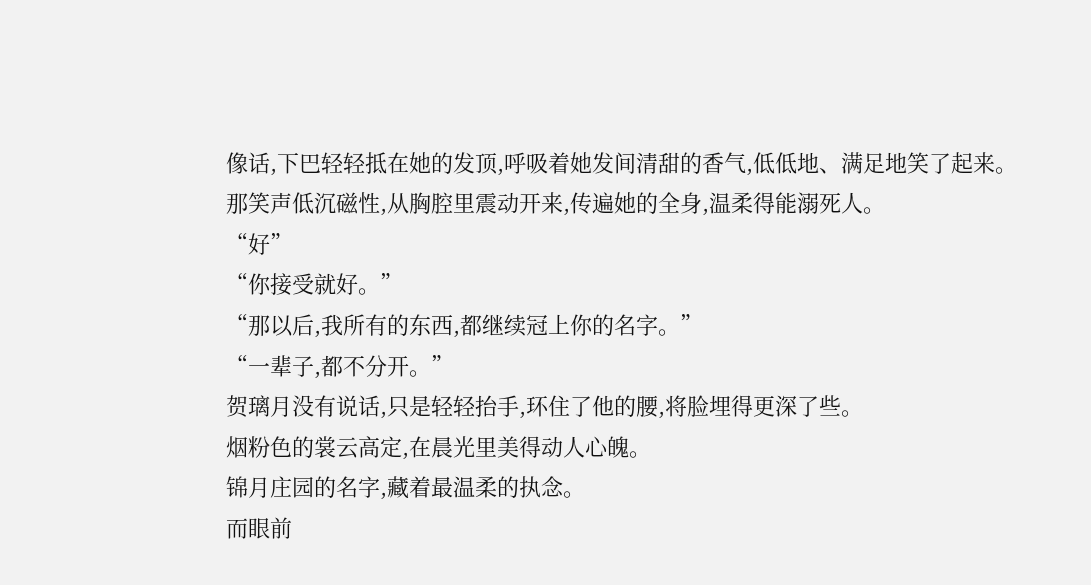像话,下巴轻轻抵在她的发顶,呼吸着她发间清甜的香气,低低地、满足地笑了起来。
那笑声低沉磁性,从胸腔里震动开来,传遍她的全身,温柔得能溺死人。
“好”
“你接受就好。”
“那以后,我所有的东西,都继续冠上你的名字。”
“一辈子,都不分开。”
贺璃月没有说话,只是轻轻抬手,环住了他的腰,将脸埋得更深了些。
烟粉色的裳云高定,在晨光里美得动人心魄。
锦月庄园的名字,藏着最温柔的执念。
而眼前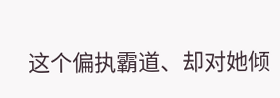这个偏执霸道、却对她倾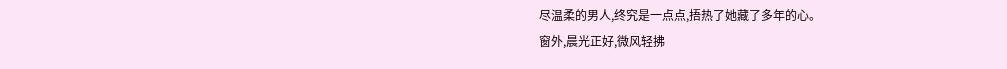尽温柔的男人,终究是一点点,捂热了她藏了多年的心。
窗外,晨光正好,微风轻拂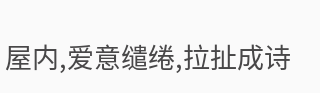屋内,爱意缱绻,拉扯成诗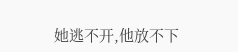她逃不开,他放不下